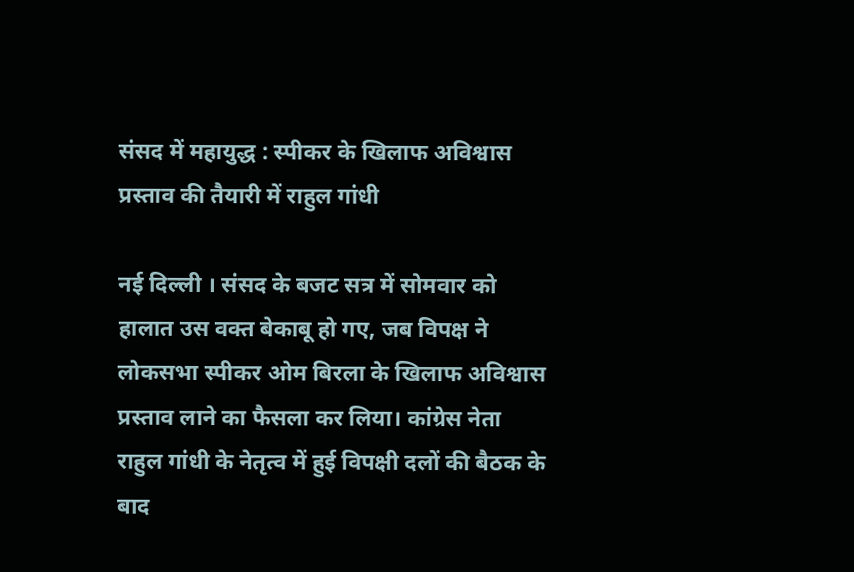संसद में महायुद्ध : स्पीकर के खिलाफ अविश्वास प्रस्ताव की तैयारी में राहुल गांधी

नई दिल्ली । संसद के बजट सत्र में सोमवार को हालात उस वक्त बेकाबू हो गए, जब विपक्ष ने लोकसभा स्पीकर ओम बिरला के खिलाफ अविश्वास प्रस्ताव लाने का फैसला कर लिया। कांग्रेस नेता राहुल गांधी के नेतृत्व में हुई विपक्षी दलों की बैठक के बाद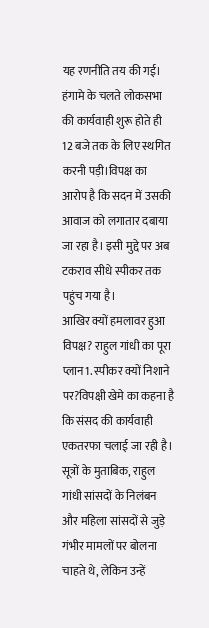यह रणनीति तय की गई। हंगामे के चलते लोकसभा की कार्यवाही शुरू होते ही 12 बजे तक के लिए स्थगित करनी पड़ी।विपक्ष का आरोप है कि सदन में उसकी आवाज को लगातार दबाया जा रहा है। इसी मुद्दे पर अब टकराव सीधे स्पीकर तक पहुंच गया है।
आखिर क्यों हमलावर हुआ विपक्ष? राहुल गांधी का पूरा प्लान1. स्पीकर क्यों निशाने पर?विपक्षी खेमे का कहना है कि संसद की कार्यवाही एकतरफा चलाई जा रही है। सूत्रों के मुताबिक, राहुल गांधी सांसदों के निलंबन और महिला सांसदों से जुड़े गंभीर मामलों पर बोलना चाहते थे, लेकिन उन्हें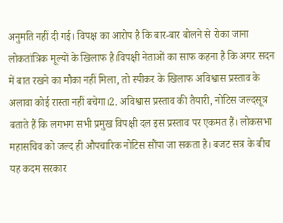अनुमति नहीं दी गई। विपक्ष का आरोप है कि बार-बार बोलने से रोका जाना लोकतांत्रिक मूल्यों के खिलाफ है।विपक्षी नेताओं का साफ कहना है कि अगर सदन में बात रखने का मौका नहीं मिला, तो स्पीकर के खिलाफ अविश्वास प्रस्ताव के अलावा कोई रास्ता नहीं बचेगा।2. अविश्वास प्रस्ताव की तैयारी, नोटिस जल्दसूत्र बताते हैं कि लगभग सभी प्रमुख विपक्षी दल इस प्रस्ताव पर एकमत हैं। लोकसभा महासचिव को जल्द ही औपचारिक नोटिस सौंपा जा सकता है। बजट सत्र के बीच यह कदम सरकार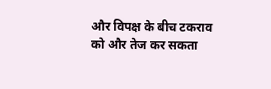और विपक्ष के बीच टकराव को और तेज कर सकता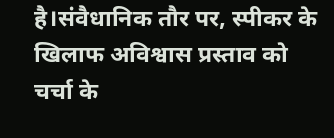है।संवैधानिक तौर पर, स्पीकर के खिलाफ अविश्वास प्रस्ताव को चर्चा के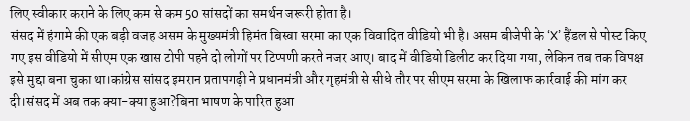लिए स्वीकार कराने के लिए कम से कम 50 सांसदों का समर्थन जरूरी होता है।
संसद में हंगामे की एक बड़ी वजह असम के मुख्यमंत्री हिमंत बिस्वा सरमा का एक विवादित वीडियो भी है। असम बीजेपी के ‘X’ हैंडल से पोस्ट किए गए इस वीडियो में सीएम एक खास टोपी पहने दो लोगों पर टिप्पणी करते नजर आए। बाद में वीडियो डिलीट कर दिया गया, लेकिन तब तक विपक्ष इसे मुद्दा बना चुका था।कांग्रेस सांसद इमरान प्रतापगढ़ी ने प्रधानमंत्री और गृहमंत्री से सीधे तौर पर सीएम सरमा के खिलाफ कार्रवाई की मांग कर दी।संसद में अब तक क्या-क्या हुआ?बिना भाषण के पारित हुआ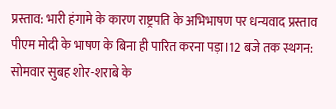प्रस्ताव: भारी हंगामे के कारण राष्ट्रपति के अभिभाषण पर धन्यवाद प्रस्ताव पीएम मोदी के भाषण के बिना ही पारित करना पड़ा।12 बजे तक स्थगन: सोमवार सुबह शोर-शराबे के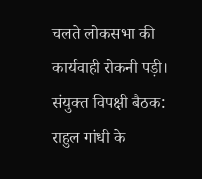चलते लोकसभा की कार्यवाही रोकनी पड़ी।
संयुक्त विपक्षी बैठक: राहुल गांधी के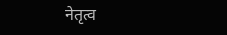नेतृत्व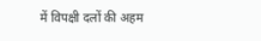में विपक्षी दलों की अहम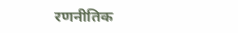रणनीतिक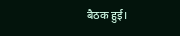बैठक हुई।